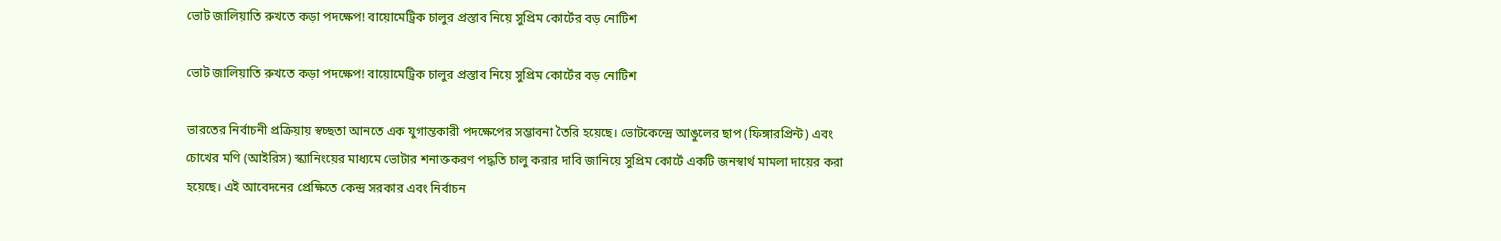ভোট জালিয়াতি রুখতে কড়া পদক্ষেপ! বায়োমেট্রিক চালুর প্রস্তাব নিয়ে সুপ্রিম কোর্টের বড় নোটিশ

ভোট জালিয়াতি রুখতে কড়া পদক্ষেপ! বায়োমেট্রিক চালুর প্রস্তাব নিয়ে সুপ্রিম কোর্টের বড় নোটিশ

ভারতের নির্বাচনী প্রক্রিয়ায় স্বচ্ছতা আনতে এক যুগান্তকারী পদক্ষেপের সম্ভাবনা তৈরি হয়েছে। ভোটকেন্দ্রে আঙুলের ছাপ (ফিঙ্গারপ্রিন্ট) এবং চোখের মণি (আইরিস) স্ক্যানিংয়ের মাধ্যমে ভোটার শনাক্তকরণ পদ্ধতি চালু করার দাবি জানিয়ে সুপ্রিম কোর্টে একটি জনস্বার্থ মামলা দায়ের করা হয়েছে। এই আবেদনের প্রেক্ষিতে কেন্দ্র সরকার এবং নির্বাচন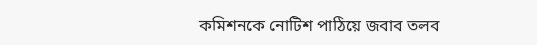কমিশনকে নোটিশ পাঠিয়ে জবাব তলব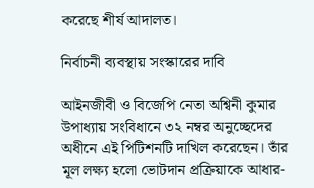করেছে শীর্ষ আদালত।

নির্বাচনী ব্যবস্থায় সংস্কারের দাবি

আইনজীবী ও বিজেপি নেতা অশ্বিনী কুমার উপাধ্যায় সংবিধানে ৩২ নম্বর অনুচ্ছেদের অধীনে এই পিটিশনটি দাখিল করেছেন। তাঁর মূল লক্ষ্য হলো ভোটদান প্রক্রিয়াকে আধার-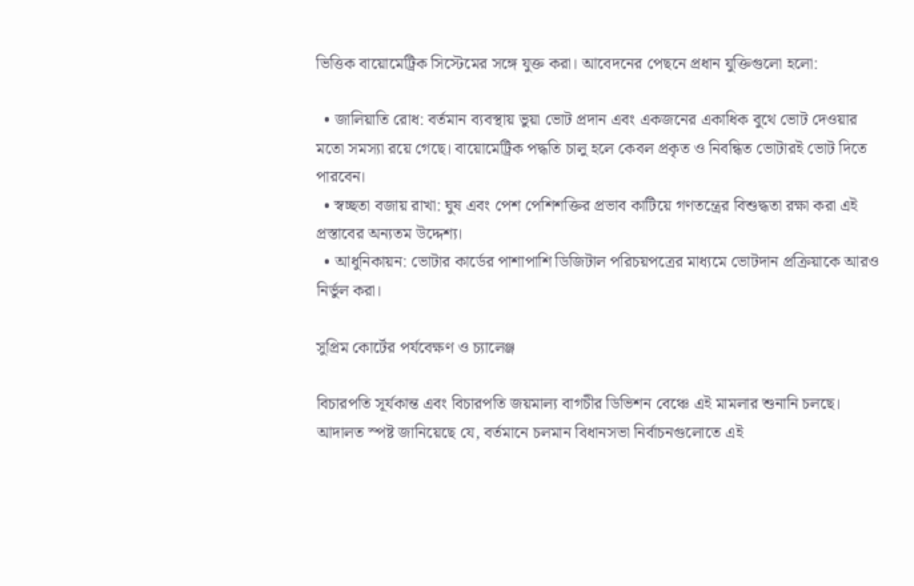ভিত্তিক বায়োমেট্রিক সিস্টেমের সঙ্গে যুক্ত করা। আবেদনের পেছনে প্রধান যুক্তিগুলো হলো:

  • জালিয়াতি রোধ: বর্তমান ব্যবস্থায় ভুয়া ভোট প্রদান এবং একজনের একাধিক বুথে ভোট দেওয়ার মতো সমস্যা রয়ে গেছে। বায়োমেট্রিক পদ্ধতি চালু হলে কেবল প্রকৃত ও নিবন্ধিত ভোটারই ভোট দিতে পারবেন।
  • স্বচ্ছতা বজায় রাখা: ঘুষ এবং পেশ পেশিশক্তির প্রভাব কাটিয়ে গণতন্ত্রের বিশুদ্ধতা রক্ষা করা এই প্রস্তাবের অন্যতম উদ্দেশ্য।
  • আধুনিকায়ন: ভোটার কার্ডের পাশাপাশি ডিজিটাল পরিচয়পত্রের মাধ্যমে ভোটদান প্রক্রিয়াকে আরও নির্ভুল করা।

সুপ্রিম কোর্টের পর্যবেক্ষণ ও চ্যালেঞ্জ

বিচারপতি সূর্যকান্ত এবং বিচারপতি জয়মাল্য বাগচীর ডিভিশন বেঞ্চে এই মামলার শুনানি চলছে। আদালত স্পষ্ট জানিয়েছে যে, বর্তমানে চলমান বিধানসভা নির্বাচনগুলোতে এই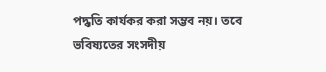পদ্ধতি কার্যকর করা সম্ভব নয়। তবে ভবিষ্যতের সংসদীয়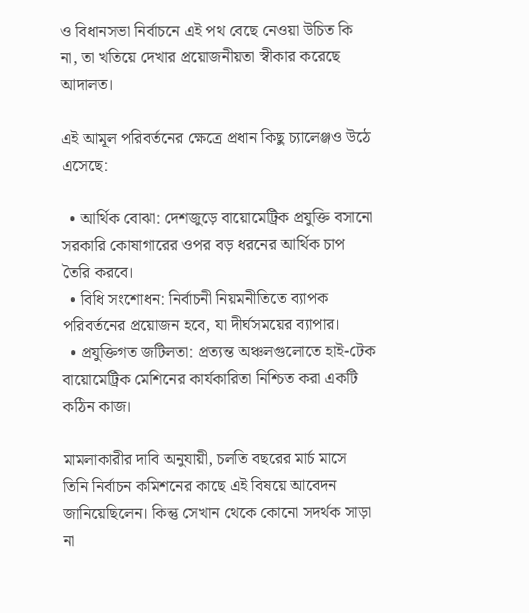ও বিধানসভা নির্বাচনে এই পথ বেছে নেওয়া উচিত কি না, তা খতিয়ে দেখার প্রয়োজনীয়তা স্বীকার করেছে আদালত।

এই আমূল পরিবর্তনের ক্ষেত্রে প্রধান কিছু চ্যালেঞ্জও উঠে এসেছে:

  • আর্থিক বোঝা: দেশজুড়ে বায়োমেট্রিক প্রযুক্তি বসানো সরকারি কোষাগারের ওপর বড় ধরনের আর্থিক চাপ তৈরি করবে।
  • বিধি সংশোধন: নির্বাচনী নিয়মনীতিতে ব্যাপক পরিবর্তনের প্রয়োজন হবে, যা দীর্ঘসময়ের ব্যাপার।
  • প্রযুক্তিগত জটিলতা: প্রত্যন্ত অঞ্চলগুলোতে হাই-টেক বায়োমেট্রিক মেশিনের কার্যকারিতা নিশ্চিত করা একটি কঠিন কাজ।

মামলাকারীর দাবি অনুযায়ী, চলতি বছরের মার্চ মাসে তিনি নির্বাচন কমিশনের কাছে এই বিষয়ে আবেদন জানিয়েছিলেন। কিন্তু সেখান থেকে কোনো সদর্থক সাড়া না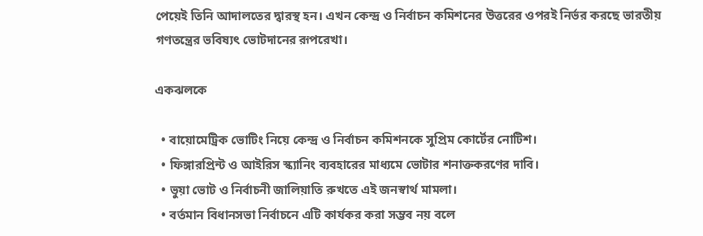পেয়েই তিনি আদালতের দ্বারস্থ হন। এখন কেন্দ্র ও নির্বাচন কমিশনের উত্তরের ওপরই নির্ভর করছে ভারতীয় গণতন্ত্রের ভবিষ্যৎ ভোটদানের রূপরেখা।

একঝলকে

  • বায়োমেট্রিক ভোটিং নিয়ে কেন্দ্র ও নির্বাচন কমিশনকে সুপ্রিম কোর্টের নোটিশ।
  • ফিঙ্গারপ্রিন্ট ও আইরিস স্ক্যানিং ব্যবহারের মাধ্যমে ভোটার শনাক্তকরণের দাবি।
  • ভুয়া ভোট ও নির্বাচনী জালিয়াতি রুখতে এই জনস্বার্থ মামলা।
  • বর্তমান বিধানসভা নির্বাচনে এটি কার্যকর করা সম্ভব নয় বলে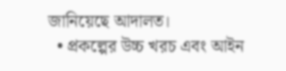জানিয়েছে আদালত।
  • প্রকল্পের উচ্চ খরচ এবং আইন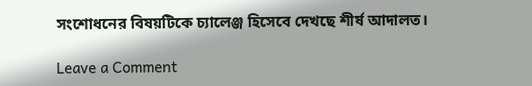সংশোধনের বিষয়টিকে চ্যালেঞ্জ হিসেবে দেখছে শীর্ষ আদালত।

Leave a Comment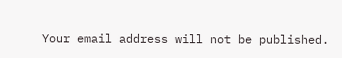Your email address will not be published.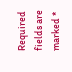Required fields are marked *